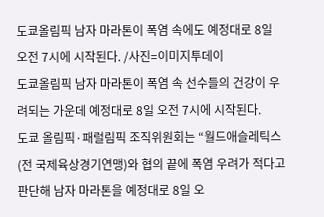도쿄올림픽 남자 마라톤이 폭염 속에도 예정대로 8일 오전 7시에 시작된다. /사진=이미지투데이
도쿄올림픽 남자 마라톤이 폭염 속 선수들의 건강이 우려되는 가운데 예정대로 8일 오전 7시에 시작된다.
도쿄 올림픽·패럴림픽 조직위원회는 “월드애슬레틱스(전 국제육상경기연맹)와 협의 끝에 폭염 우려가 적다고 판단해 남자 마라톤을 예정대로 8일 오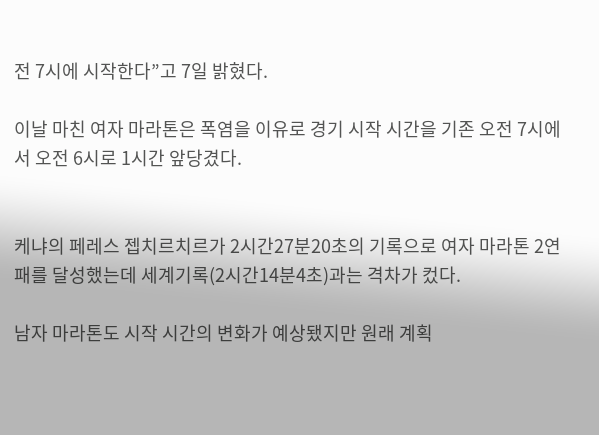전 7시에 시작한다”고 7일 밝혔다.

이날 마친 여자 마라톤은 폭염을 이유로 경기 시작 시간을 기존 오전 7시에서 오전 6시로 1시간 앞당겼다.


케냐의 페레스 젭치르치르가 2시간27분20초의 기록으로 여자 마라톤 2연패를 달성했는데 세계기록(2시간14분4초)과는 격차가 컸다.

남자 마라톤도 시작 시간의 변화가 예상됐지만 원래 계획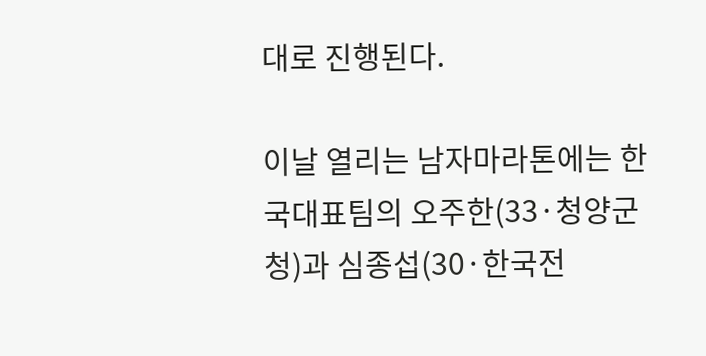대로 진행된다.

이날 열리는 남자마라톤에는 한국대표팀의 오주한(33·청양군청)과 심종섭(30·한국전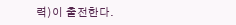력)이 출전한다.